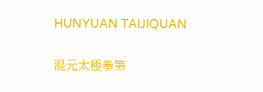HUNYUAN TAIJIQUAN

混元太極拳第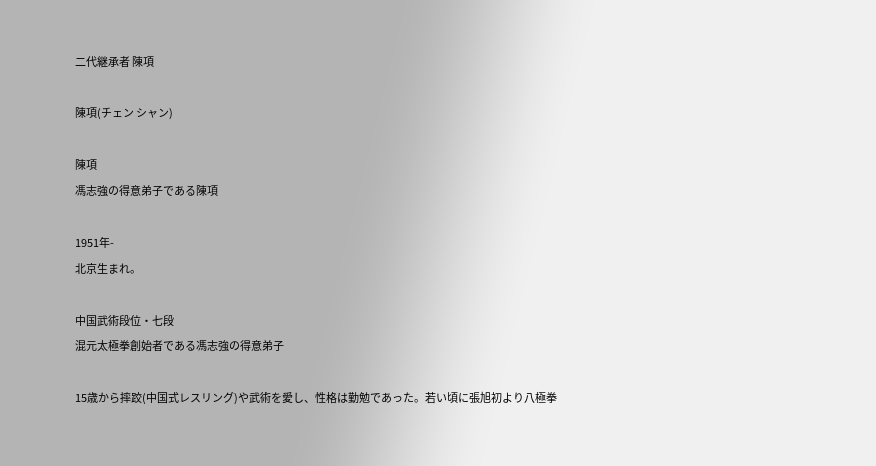二代継承者 陳項

陳項(チェン シャン)

陳項
馮志強の得意弟子である陳項

1951年-
北京生まれ。

中国武術段位・七段
混元太極拳創始者である馮志強の得意弟子

15歳から摔跤(中国式レスリング)や武術を愛し、性格は勤勉であった。若い頃に張旭初より八極拳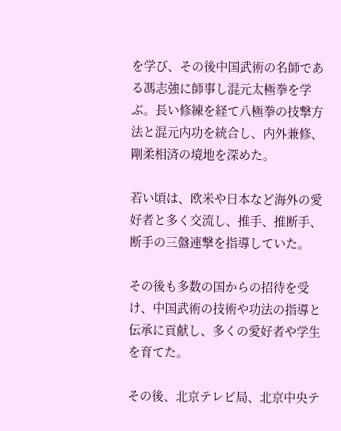を学び、その後中国武術の名師である馮志強に師事し混元太極拳を学ぶ。長い修練を経て八極拳の技撃方法と混元内功を統合し、内外兼修、剛柔相済の境地を深めた。

若い頃は、欧米や日本など海外の愛好者と多く交流し、推手、推断手、断手の三盤連撃を指導していた。

その後も多数の国からの招待を受け、中国武術の技術や功法の指導と伝承に貢献し、多くの愛好者や学生を育てた。

その後、北京テレビ局、北京中央テ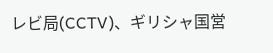レビ局(CCTV)、ギリシャ国営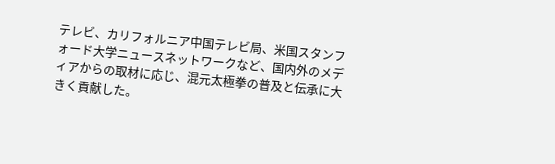テレビ、カリフォルニア中国テレビ局、米国スタンフォード大学ニュースネットワークなど、国内外のメディアからの取材に応じ、混元太極拳の普及と伝承に大きく貢献した。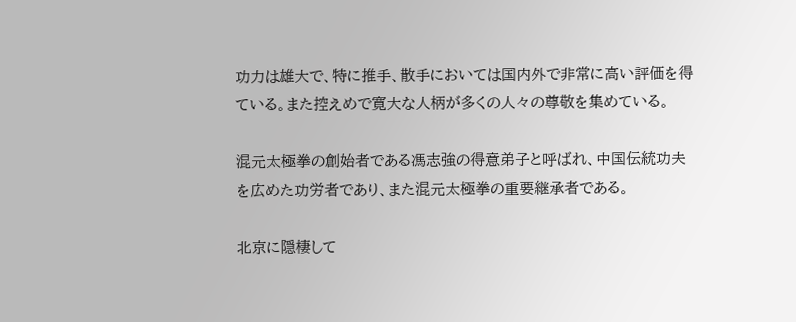功力は雄大で、特に推手、散手においては国内外で非常に高い評価を得ている。また控えめで寛大な人柄が多くの人々の尊敬を集めている。

混元太極拳の創始者である馮志強の得意弟子と呼ばれ、中国伝統功夫を広めた功労者であり、また混元太極拳の重要継承者である。

北京に隠棲して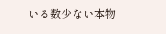いる数少ない本物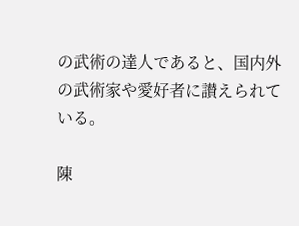の武術の達人であると、国内外の武術家や愛好者に讃えられている。

陳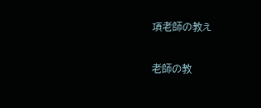項老師の教え

老師の教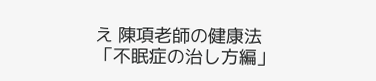え 陳項老師の健康法「不眠症の治し方編」